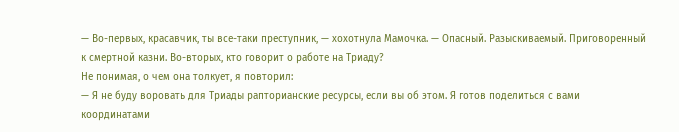— Во-первых, красавчик, ты все-таки преступник, — хохотнула Мамочка. — Опасный. Разыскиваемый. Приговоренный к смертной казни. Во-вторых, кто говорит о работе на Триаду?
Не понимая, о чем она толкует, я повторил:
— Я не буду воровать для Триады рапторианские ресурсы, если вы об этом. Я готов поделиться с вами координатами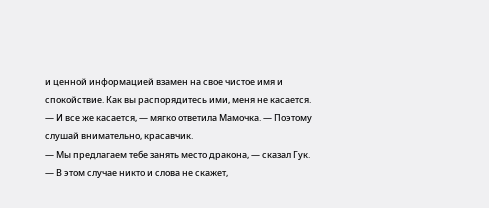и ценной информацией взамен на свое чистое имя и спокойствие. Как вы распорядитесь ими, меня не касается.
— И все же касается, — мягко ответила Мамочка. — Поэтому слушай внимательно, красавчик.
— Мы предлагаем тебе занять место дракона, — сказал Гук.
— В этом случае никто и слова не скажет,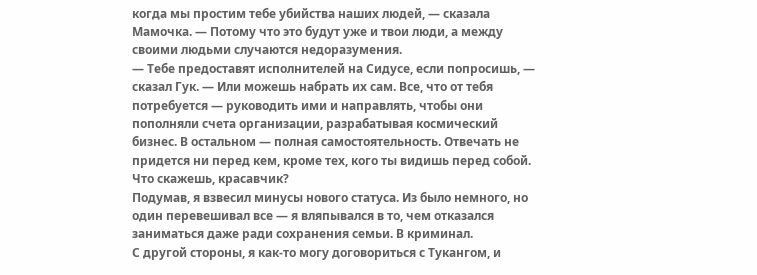когда мы простим тебе убийства наших людей, — сказала Мамочка. — Потому что это будут уже и твои люди, а между своими людьми случаются недоразумения.
— Тебе предоставят исполнителей на Сидусе, если попросишь, — сказал Гук. — Или можешь набрать их сам. Все, что от тебя потребуется — руководить ими и направлять, чтобы они пополняли счета организации, разрабатывая космический бизнес. В остальном — полная самостоятельность. Отвечать не придется ни перед кем, кроме тех, кого ты видишь перед собой. Что скажешь, красавчик?
Подумав, я взвесил минусы нового статуса. Из было немного, но один перевешивал все — я вляпывался в то, чем отказался заниматься даже ради сохранения семьи. В криминал.
С другой стороны, я как-то могу договориться с Тукангом, и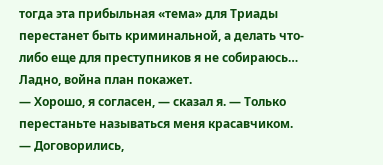тогда эта прибыльная «тема» для Триады перестанет быть криминальной, а делать что-либо еще для преступников я не собираюсь… Ладно, война план покажет.
— Хорошо, я согласен, — сказал я. — Только перестаньте называться меня красавчиком.
— Договорились,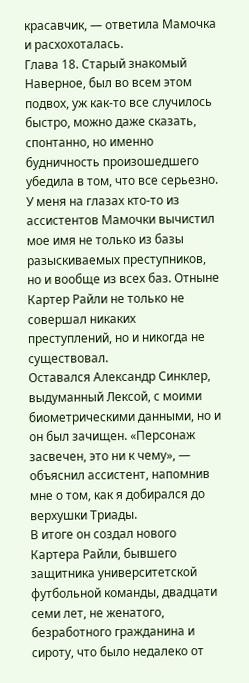красавчик, — ответила Мамочка и расхохоталась.
Глава 18. Старый знакомый
Наверное, был во всем этом подвох, уж как-то все случилось быстро, можно даже сказать, спонтанно, но именно будничность произошедшего убедила в том, что все серьезно. У меня на глазах кто-то из ассистентов Мамочки вычистил мое имя не только из базы разыскиваемых преступников, но и вообще из всех баз. Отныне Картер Райли не только не совершал никаких преступлений, но и никогда не существовал.
Оставался Александр Синклер, выдуманный Лексой, с моими биометрическими данными, но и он был зачищен. «Персонаж засвечен, это ни к чему», — объяснил ассистент, напомнив мне о том, как я добирался до верхушки Триады.
В итоге он создал нового Картера Райли, бывшего защитника университетской футбольной команды, двадцати семи лет, не женатого, безработного гражданина и сироту, что было недалеко от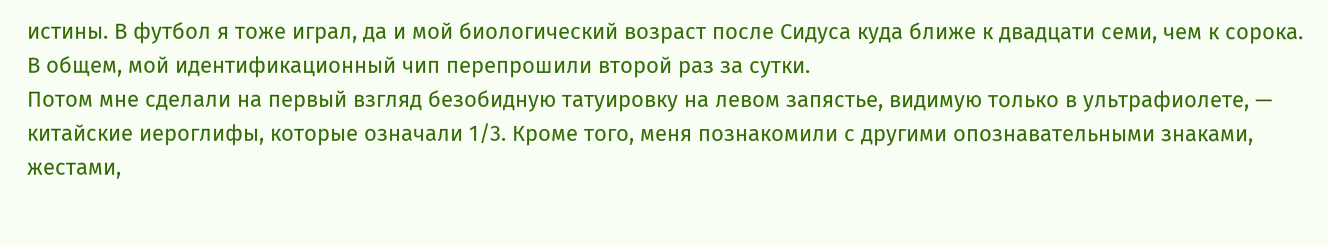истины. В футбол я тоже играл, да и мой биологический возраст после Сидуса куда ближе к двадцати семи, чем к сорока. В общем, мой идентификационный чип перепрошили второй раз за сутки.
Потом мне сделали на первый взгляд безобидную татуировку на левом запястье, видимую только в ультрафиолете, — китайские иероглифы, которые означали 1/3. Кроме того, меня познакомили с другими опознавательными знаками, жестами,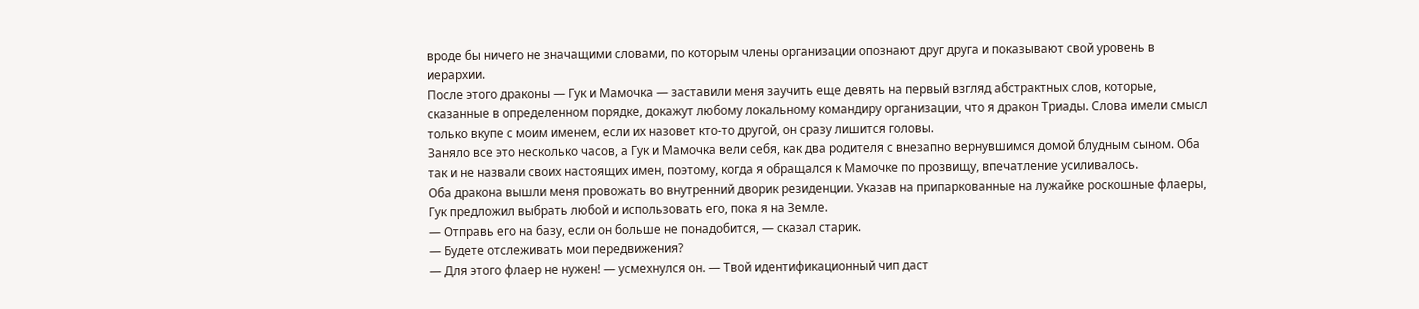вроде бы ничего не значащими словами, по которым члены организации опознают друг друга и показывают свой уровень в иерархии.
После этого драконы — Гук и Мамочка — заставили меня заучить еще девять на первый взгляд абстрактных слов, которые, сказанные в определенном порядке, докажут любому локальному командиру организации, что я дракон Триады. Слова имели смысл только вкупе с моим именем, если их назовет кто-то другой, он сразу лишится головы.
Заняло все это несколько часов, а Гук и Мамочка вели себя, как два родителя с внезапно вернувшимся домой блудным сыном. Оба так и не назвали своих настоящих имен, поэтому, когда я обращался к Мамочке по прозвищу, впечатление усиливалось.
Оба дракона вышли меня провожать во внутренний дворик резиденции. Указав на припаркованные на лужайке роскошные флаеры, Гук предложил выбрать любой и использовать его, пока я на Земле.
— Отправь его на базу, если он больше не понадобится, — сказал старик.
— Будете отслеживать мои передвижения?
— Для этого флаер не нужен! — усмехнулся он. — Твой идентификационный чип даст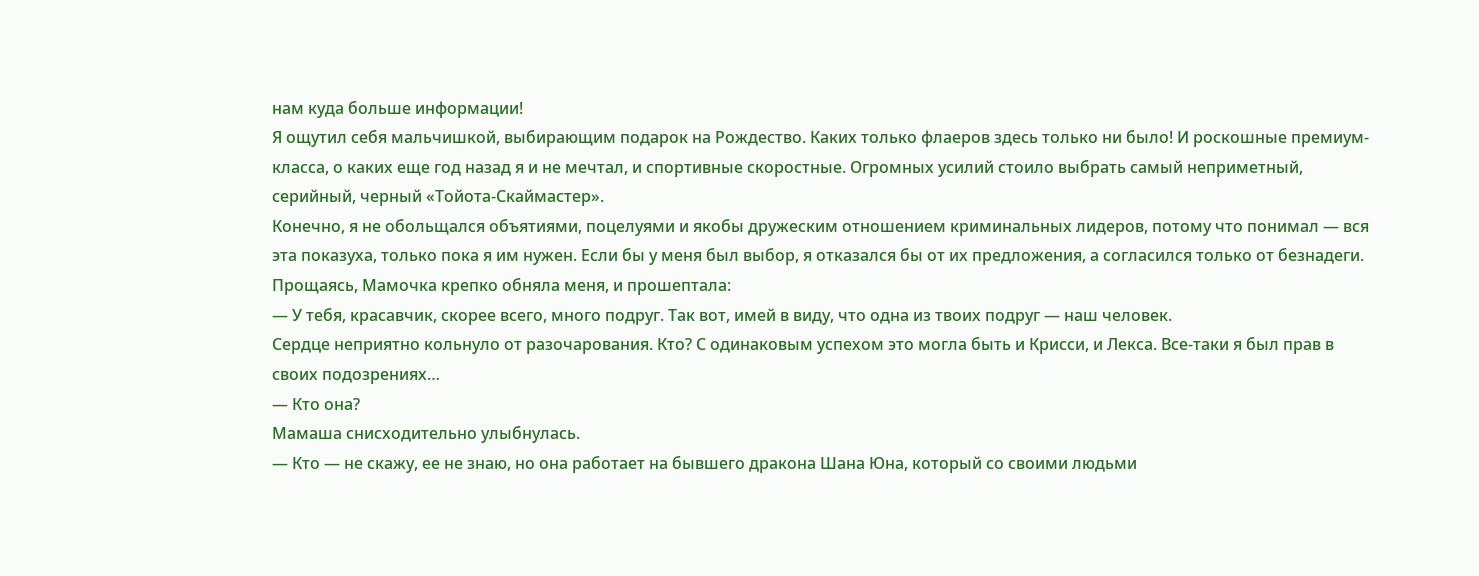нам куда больше информации!
Я ощутил себя мальчишкой, выбирающим подарок на Рождество. Каких только флаеров здесь только ни было! И роскошные премиум-класса, о каких еще год назад я и не мечтал, и спортивные скоростные. Огромных усилий стоило выбрать самый неприметный, серийный, черный «Тойота-Скаймастер».
Конечно, я не обольщался объятиями, поцелуями и якобы дружеским отношением криминальных лидеров, потому что понимал — вся эта показуха, только пока я им нужен. Если бы у меня был выбор, я отказался бы от их предложения, а согласился только от безнадеги.
Прощаясь, Мамочка крепко обняла меня, и прошептала:
— У тебя, красавчик, скорее всего, много подруг. Так вот, имей в виду, что одна из твоих подруг — наш человек.
Сердце неприятно кольнуло от разочарования. Кто? С одинаковым успехом это могла быть и Крисси, и Лекса. Все-таки я был прав в своих подозрениях…
— Кто она?
Мамаша снисходительно улыбнулась.
— Кто — не скажу, ее не знаю, но она работает на бывшего дракона Шана Юна, который со своими людьми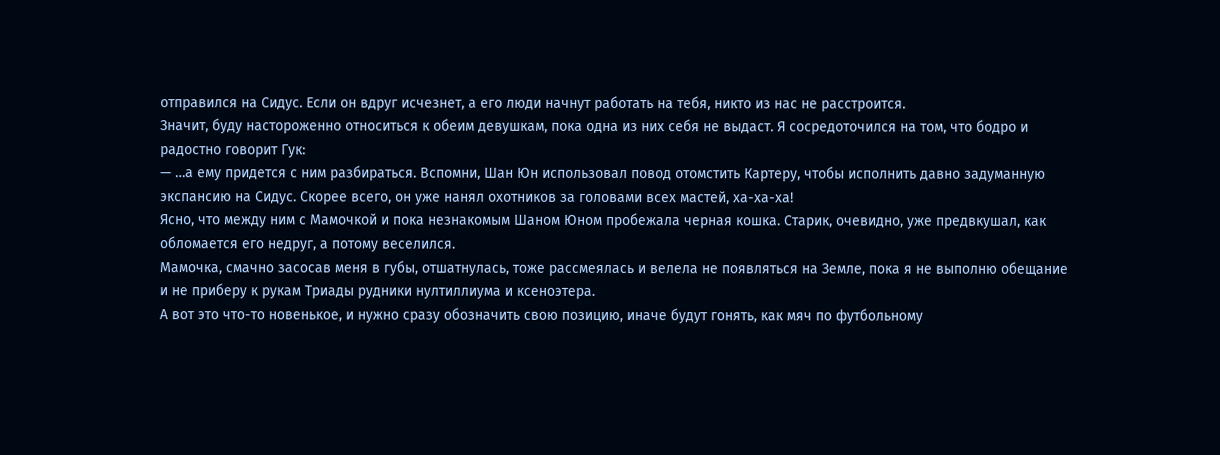отправился на Сидус. Если он вдруг исчезнет, а его люди начнут работать на тебя, никто из нас не расстроится.
Значит, буду настороженно относиться к обеим девушкам, пока одна из них себя не выдаст. Я сосредоточился на том, что бодро и радостно говорит Гук:
— …а ему придется с ним разбираться. Вспомни, Шан Юн использовал повод отомстить Картеру, чтобы исполнить давно задуманную экспансию на Сидус. Скорее всего, он уже нанял охотников за головами всех мастей, ха-ха-ха!
Ясно, что между ним с Мамочкой и пока незнакомым Шаном Юном пробежала черная кошка. Старик, очевидно, уже предвкушал, как обломается его недруг, а потому веселился.
Мамочка, смачно засосав меня в губы, отшатнулась, тоже рассмеялась и велела не появляться на Земле, пока я не выполню обещание и не приберу к рукам Триады рудники нултиллиума и ксеноэтера.
А вот это что-то новенькое, и нужно сразу обозначить свою позицию, иначе будут гонять, как мяч по футбольному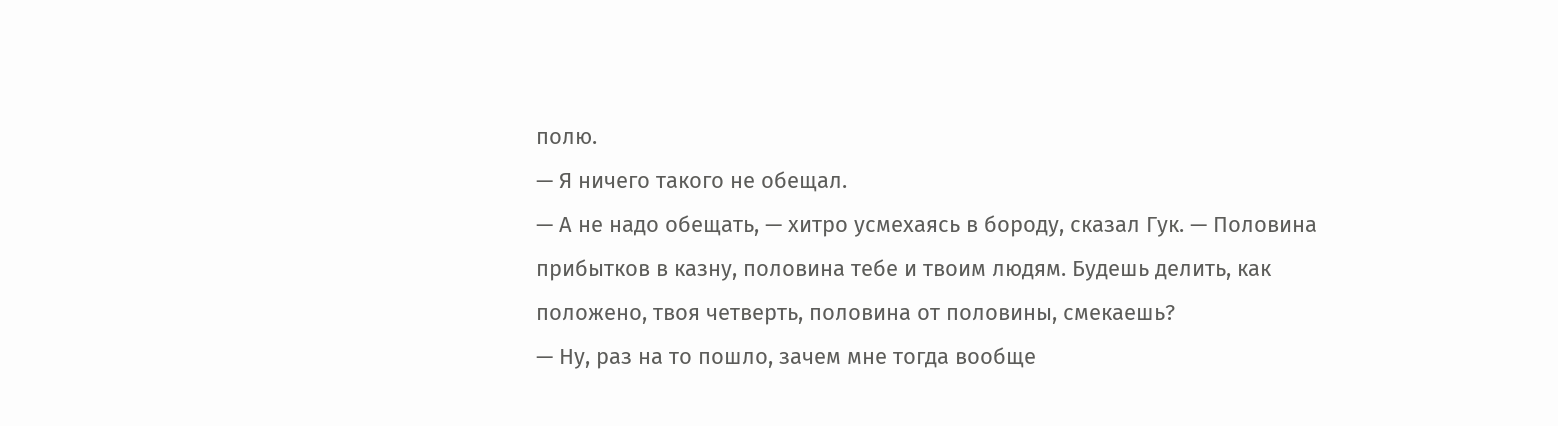полю.
— Я ничего такого не обещал.
— А не надо обещать, — хитро усмехаясь в бороду, сказал Гук. — Половина прибытков в казну, половина тебе и твоим людям. Будешь делить, как положено, твоя четверть, половина от половины, смекаешь?
— Ну, раз на то пошло, зачем мне тогда вообще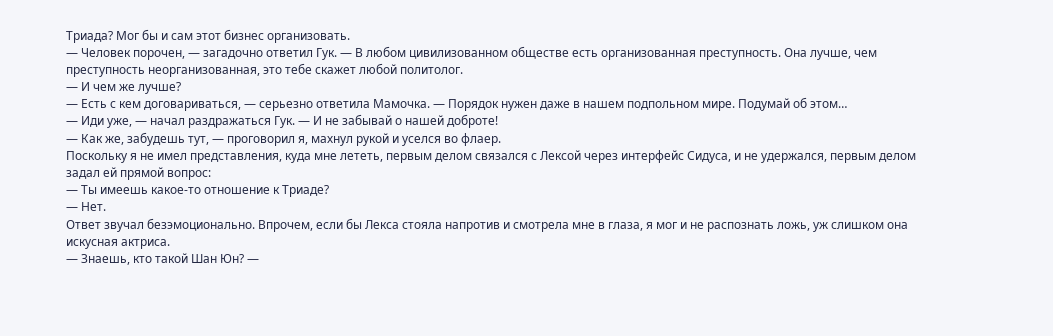Триада? Мог бы и сам этот бизнес организовать.
— Человек порочен, — загадочно ответил Гук. — В любом цивилизованном обществе есть организованная преступность. Она лучше, чем преступность неорганизованная, это тебе скажет любой политолог.
— И чем же лучше?
— Есть с кем договариваться, — серьезно ответила Мамочка. — Порядок нужен даже в нашем подпольном мире. Подумай об этом…
— Иди уже, — начал раздражаться Гук. — И не забывай о нашей доброте!
— Как же, забудешь тут, — проговорил я, махнул рукой и уселся во флаер.
Поскольку я не имел представления, куда мне лететь, первым делом связался с Лексой через интерфейс Сидуса, и не удержался, первым делом задал ей прямой вопрос:
— Ты имеешь какое-то отношение к Триаде?
— Нет.
Ответ звучал безэмоционально. Впрочем, если бы Лекса стояла напротив и смотрела мне в глаза, я мог и не распознать ложь, уж слишком она искусная актриса.
— Знаешь, кто такой Шан Юн? —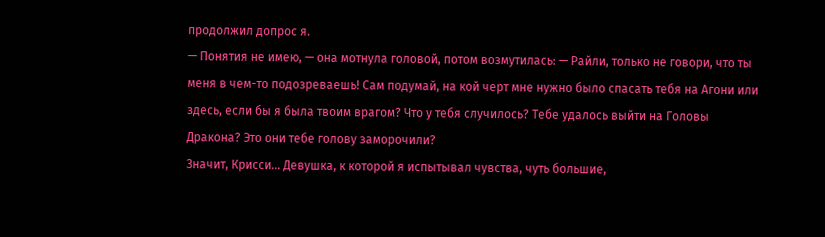продолжил допрос я.
— Понятия не имею, — она мотнула головой, потом возмутилась: — Райли, только не говори, что ты меня в чем-то подозреваешь! Сам подумай, на кой черт мне нужно было спасать тебя на Агони или здесь, если бы я была твоим врагом? Что у тебя случилось? Тебе удалось выйти на Головы Дракона? Это они тебе голову заморочили?
Значит, Крисси… Девушка, к которой я испытывал чувства, чуть большие,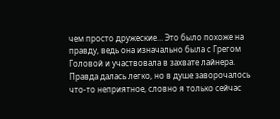чем просто дружеские… Это было похоже на правду, ведь она изначально была с Грегом Головой и участвовала в захвате лайнера. Правда далась легко, но в душе заворочалось что-то неприятное, словно я только сейчас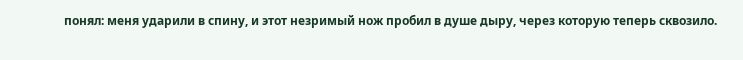понял: меня ударили в спину, и этот незримый нож пробил в душе дыру, через которую теперь сквозило.